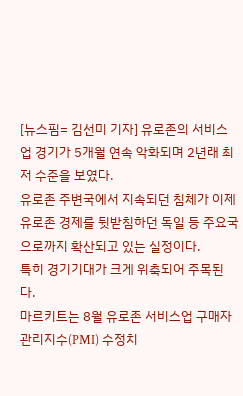[뉴스핌= 김선미 기자] 유로존의 서비스업 경기가 5개월 연속 악화되며 2년래 최저 수준을 보였다.
유로존 주변국에서 지속되던 침체가 이제 유로존 경제를 뒷받침하던 독일 등 주요국으로까지 확산되고 있는 실정이다.
특히 경기기대가 크게 위축되어 주목된다.
마르키트는 8월 유로존 서비스업 구매자관리지수(PMI) 수정치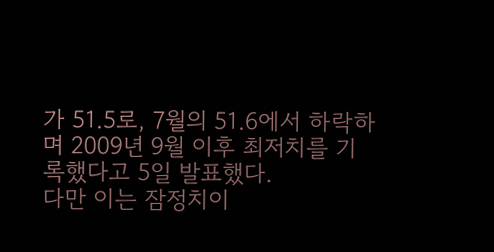가 51.5로, 7월의 51.6에서 하락하며 2009년 9월 이후 최저치를 기록했다고 5일 발표했다.
다만 이는 잠정치이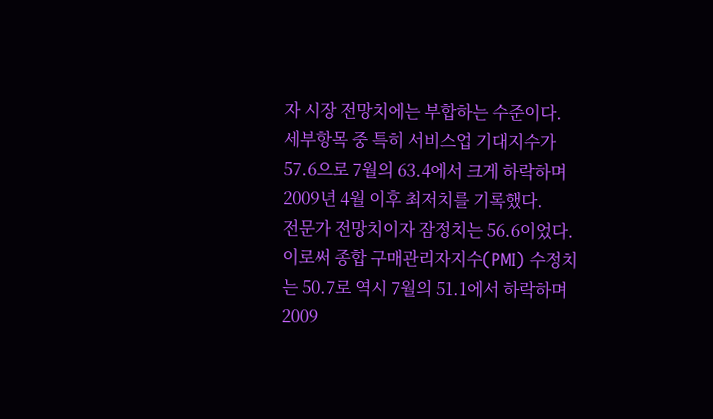자 시장 전망치에는 부합하는 수준이다.
세부항목 중 특히 서비스업 기대지수가 57.6으로 7월의 63.4에서 크게 하락하며 2009년 4월 이후 최저치를 기록했다.
전문가 전망치이자 잠정치는 56.6이었다.
이로써 종합 구매관리자지수(PMI) 수정치는 50.7로 역시 7월의 51.1에서 하락하며 2009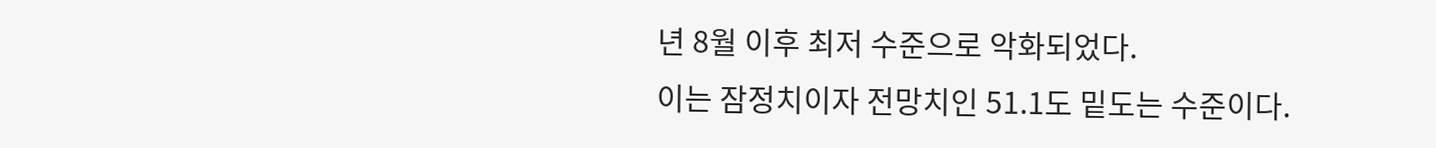년 8월 이후 최저 수준으로 악화되었다.
이는 잠정치이자 전망치인 51.1도 밑도는 수준이다.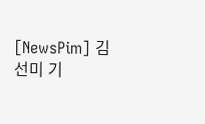[NewsPim] 김선미 기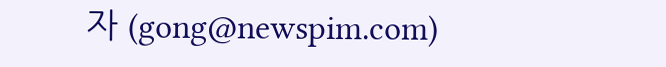자 (gong@newspim.com)